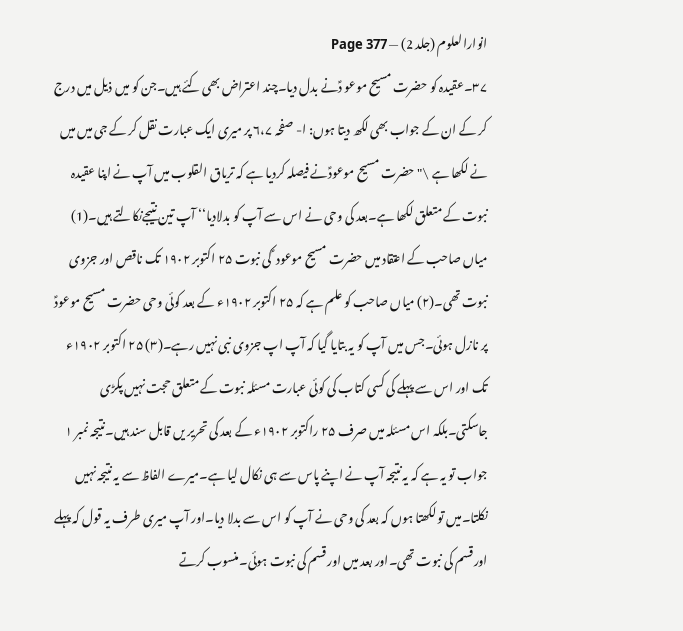انوارالعلوم (جلد 2) — Page 377
۳۷۔عقیدہ کو حضرت مسیح موعو دؑنے بدل دیا۔چند اعتراض بھی کئے ہیں۔جن کو میں ذیل میں درج کر کے ان کے جواب بھی لکھ دیتا ہوں: ا- صفحہ ۶،۷ پر میری ایک عبارت نقل کر کے جی میں میں نے لکھا ہے \" حضرت مسیح موعودؑنے فیصلہ کردیا ہے کہ تریاق القلوب میں آپ نے اپنا عقیدہ نبوت کے متعلق لکھا ہے۔بعد کی وحی نے اس سے آپ کو بدلادیا‘‘ آپ تین نتیجےنکالتے ہیں۔(1) میاں صاحب کے اعتقاد میں حضرت مسیح موعود ؑ کی نبوت ۲۵ اکتوبر ۱۹۰۲ تک ناقص اور جزوی نبوت تھی۔(۲) میاں صاحب کو علم ہے کہ ۲۵ اکتوبر ۱۹۰۲ء کے بعد کوئی وحی حضرت مسیح موعودؑ پر نازل ہوئی۔جس میں آپ کو یہ بتایا گیا کہ آپ اپ جزوی نبی نہیں رہے۔(۳) ۲۵ اکتوبر ۱۹۰۲ء تک اور اس سے پہلے کی کسی کتاب کی کوئی عبارت مسئلہ نبوت کے متعلق حجت نہیں پکڑی جاسکتی۔بلکہ اس مسئلہ میں صرف ۲۵ راکتوبر ۱۹۰۲ء کے بعد کی تحریر یں قابل سند ہیں۔نتیجہ نمبر ۱ جواب تو یہ ہے کہ یہ نتیجہ آپ نے اپنے پاس سے ہی نکال لیا ہے۔میرے الفاظ سے یہ نتیجہ نہیں نکلتا۔میں تو لکھتا ہوں کہ بعد کی وحی نے آپ کو اس سے بدلا دیا۔اور آپ میری طرف یہ قول کہ پہلے اور قسم کی نبوت تھی۔اور بعد میں اور قسم کی نبوت ہوئی۔منسوب کرتے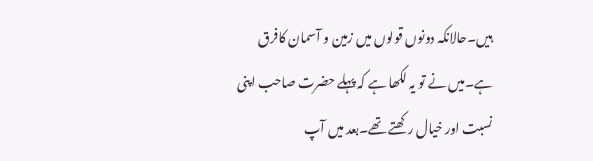ہیں۔حالانکہ دونوں قولوں میں زمین و آسمان کافرق ہے۔میں نے تو یہ لکھا ہے کہ پہلے حضرت صاحب اپنی نسبت اور خیال رکھتے تھے۔بعد میں آپ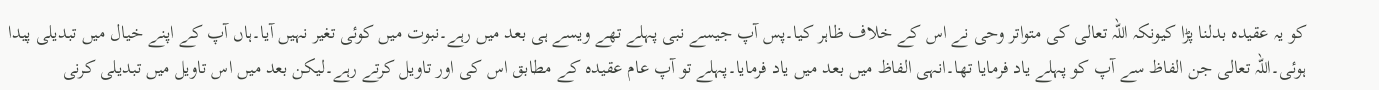کو یہ عقیدہ بدلنا پڑا کیونکہ اللہ تعالی کی متواتر وحی نے اس کے خلاف ظاہر کیا۔پس آپ جیسے نبی پہلے تھے ویسے ہی بعد میں رہے۔نبوت میں کوئی تغیر نہیں آیا۔ہاں آپ کے اپنے خیال میں تبدیلی پیدا ہوئی۔اللہ تعالی جن الفاظ سے آپ کو پہلے یاد فرمایا تھا۔انہی الفاظ میں بعد میں یاد فرمایا۔پہلے تو آپ عام عقیدہ کے مطابق اس کی اور تاویل کرتے رہے۔لیکن بعد میں اس تاویل میں تبدیلی کرنی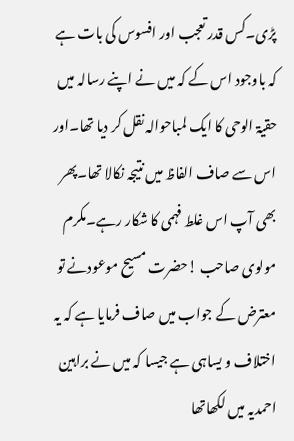پڑی۔کس قدر تعجب اور افسوس کی بات ہے کہ باوجود اس کے کہ میں نے اپنے رسالہ میں حقیۃ الوحی کا ایک لمباحوالہ نقل کر دیا تھا۔اور اس سے صاف الفاظ میں نتیجہ نکالا تھا۔پھر بھی آپ اس غلط فہمی کا شکار رہے۔مکرم مولوی صاحب !حضرت مسیح موعودنے تو معترض کے جواب میں صاف فرمایا ہے کہ یہ اختلاف و یساہی ہے جیسا کہ میں نے براہین احمدیہ میں لکھاتھا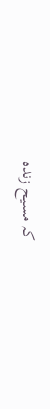کہ مسیح زندہ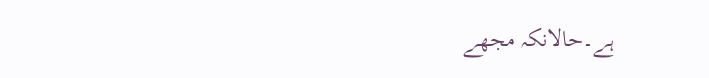ہے۔حالانکہ مجھے